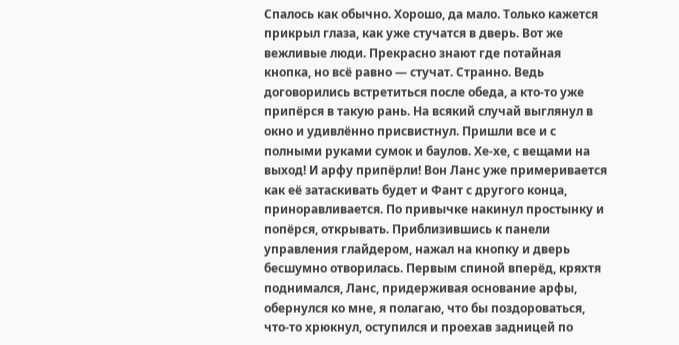Спалось как обычно. Хорошо, да мало. Только кажется прикрыл глаза, как уже стучатся в дверь. Вот же вежливые люди. Прекрасно знают где потайная кнопка, но всё равно — стучат. Странно. Ведь договорились встретиться после обеда, а кто-то уже припёрся в такую рань. На всякий случай выглянул в окно и удивлённо присвистнул. Пришли все и с полными руками сумок и баулов. Хе-хе, с вещами на выход! И арфу припёрли! Вон Ланс уже примеривается как её затаскивать будет и Фант с другого конца, приноравливается. По привычке накинул простынку и попёрся, открывать. Приблизившись к панели управления глайдером, нажал на кнопку и дверь бесшумно отворилась. Первым спиной вперёд, кряхтя поднимался, Ланс, придерживая основание арфы, обернулся ко мне, я полагаю, что бы поздороваться, что-то хрюкнул, оступился и проехав задницей по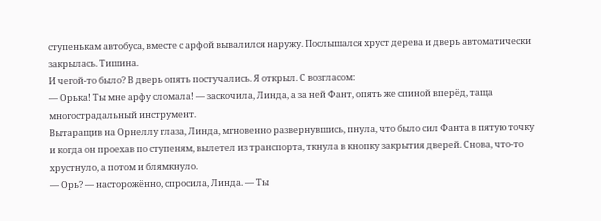ступенькам автобуса, вместе с арфой вывалился наружу. Послышался хруст дерева и дверь автоматически закрылась. Тишина.
И чегой-то было? В дверь опять постучались. Я открыл. С возгласом:
— Орька! Ты мне арфу сломала! — заскочила, Линда, а за ней Фант, опять же спиной вперёд, таща многострадальный инструмент.
Вытаращив на Орнеллу глаза, Линда, мгновенно развернувшись, пнула, что было сил Фанта в пятую точку и когда он проехав по ступеням, вылетел из транспорта, ткнула в кнопку закрытия дверей. Снова, что-то хрустнуло, а потом и блямкнуло.
— Орь? — насторожённо, спросила, Линда. — Ты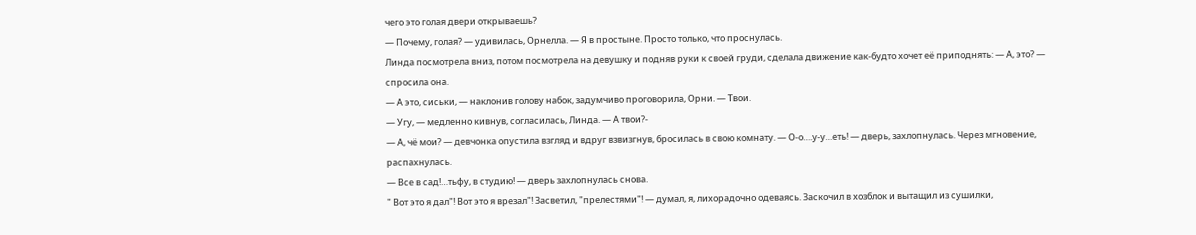чего это голая двери открываешь?
— Почему, голая? — удивилась, Орнелла. — Я в простыне. Просто только, что проснулась.
Линда посмотрела вниз, потом посмотрела на девушку и подняв руки к своей груди, сделала движение как-будто хочет её приподнять: — А, это? — спросила она.
— А это, сиськи, — наклонив голову набок, задумчиво проговорила, Орни. — Твои.
— Угу, — медленно кивнув, согласилась, Линда. — А твои?-
— А, чё мои? — девчонка опустила взгляд и вдруг взвизгнув, бросилась в свою комнату. — О-о….у-у…еть! — дверь, захлопнулась. Через мгновение, распахнулась.
— Все в сад!…тьфу, в студию! — дверь захлопнулась снова.
" Вот это я дал"! Вот это я врезал"! Засветил, "прелестями"! — думал, я, лихорадочно одеваясь. Заскочил в хозблок и вытащил из сушилки,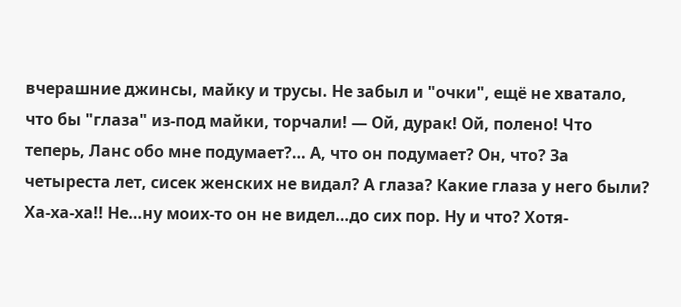вчерашние джинсы, майку и трусы. Не забыл и "очки", ещё не хватало, что бы "глаза" из-под майки, торчали! — Ой, дурак! Ой, полено! Что теперь, Ланс обо мне подумает?… А, что он подумает? Он, что? За четыреста лет, сисек женских не видал? А глаза? Какие глаза у него были? Ха-ха-ха!! Не…ну моих-то он не видел…до сих пор. Ну и что? Хотя-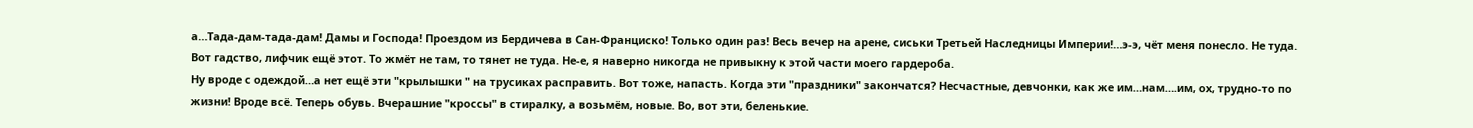а…Тада-дам-тада-дам! Дамы и Господа! Проездом из Бердичева в Сан-Франциско! Только один раз! Весь вечер на арене, сиськи Третьей Наследницы Империи!…э-э, чёт меня понесло. Не туда. Вот гадство, лифчик ещё этот. То жмёт не там, то тянет не туда. Не-е, я наверно никогда не привыкну к этой части моего гардероба.
Ну вроде с одеждой…а нет ещё эти "крылышки " на трусиках расправить. Вот тоже, напасть. Когда эти "праздники" закончатся? Несчастные, девчонки, как же им…нам….им, ох, трудно-то по жизни! Вроде всё. Теперь обувь. Вчерашние "кроссы" в стиралку, а возьмём, новые. Во, вот эти, беленькие.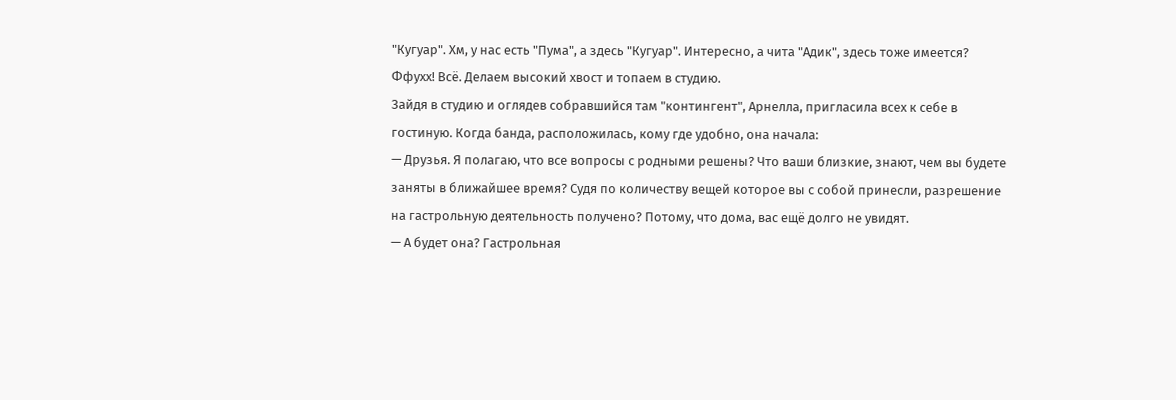"Кугуар". Хм, у нас есть "Пума", а здесь "Кугуар". Интересно, а чита "Адик", здесь тоже имеется? Ффухх! Всё. Делаем высокий хвост и топаем в студию.
Зайдя в студию и оглядев собравшийся там "контингент", Арнелла, пригласила всех к себе в гостиную. Когда банда, расположилась, кому где удобно, она начала:
— Друзья. Я полагаю, что все вопросы с родными решены? Что ваши близкие, знают, чем вы будете заняты в ближайшее время? Судя по количеству вещей которое вы с собой принесли, разрешение на гастрольную деятельность получено? Потому, что дома, вас ещё долго не увидят.
— А будет она? Гастрольная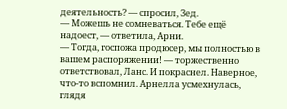деятельность? — спросил, Зед.
— Можешь не сомневаться. Тебе ещё надоест, — ответила, Арни.
— Тогда, госпожа продюсер, мы полностью в вашем распоряжении! — торжественно ответствовал, Ланс. И покраснел. Наверное, что-то вспомнил. Арнелла усмехнулась, глядя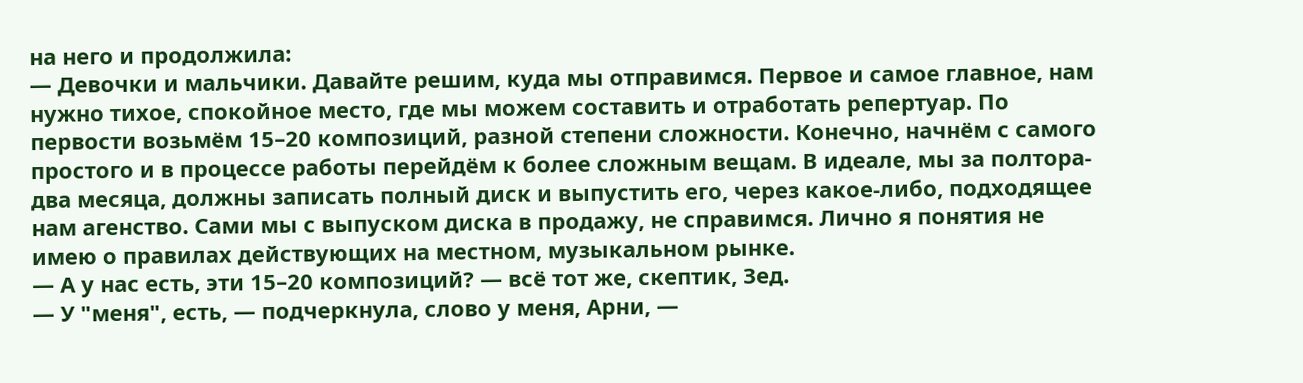на него и продолжила:
— Девочки и мальчики. Давайте решим, куда мы отправимся. Первое и самое главное, нам нужно тихое, спокойное место, где мы можем составить и отработать репертуар. По первости возьмём 15–20 композиций, разной степени сложности. Конечно, начнём с самого простого и в процессе работы перейдём к более сложным вещам. В идеале, мы за полтора-два месяца, должны записать полный диск и выпустить его, через какое-либо, подходящее нам агенство. Сами мы с выпуском диска в продажу, не справимся. Лично я понятия не имею о правилах действующих на местном, музыкальном рынке.
— А у нас есть, эти 15–20 композиций? — всё тот же, скептик, Зед.
— У "меня", есть, — подчеркнула, слово у меня, Арни, —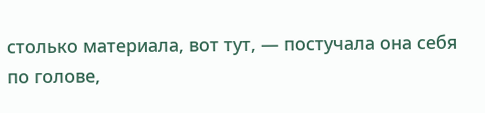столько материала, вот тут, — постучала она себя по голове,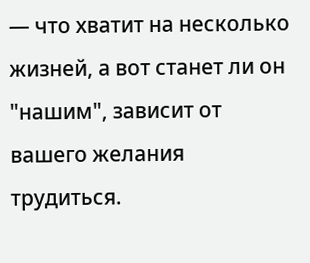— что хватит на несколько жизней, а вот станет ли он "нашим", зависит от вашего желания трудиться.